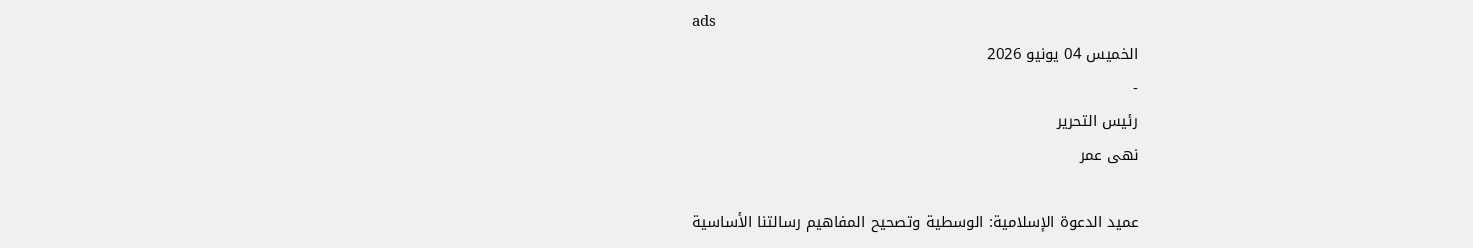ads
الخميس 04 يونيو 2026
-
رئيس التحرير
نهى عمر

عميد الدعوة الإسلامية: الوسطية وتصحيح المفاهيم رسالتنا الأساسية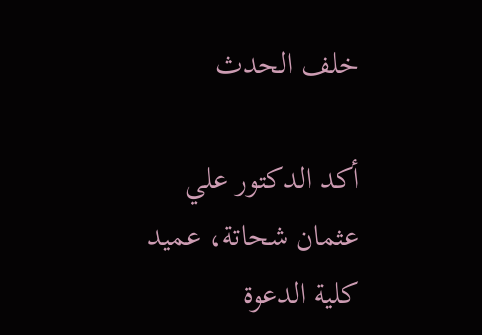خلف الحدث

أكد الدكتور علي عثمان شحاتة، عميد كلية الدعوة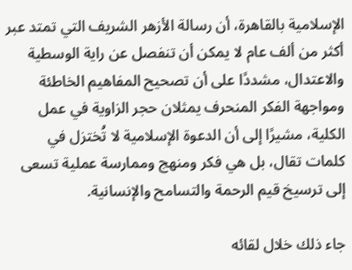الإسلامية بالقاهرة، أن رسالة الأزهر الشريف التي تمتد عبر أكثر من ألف عام لا يمكن أن تنفصل عن راية الوسطية والاعتدال، مشددًا على أن تصحيح المفاهيم الخاطئة ومواجهة الفكر المنحرف يمثلان حجر الزاوية في عمل الكلية، مشيرًا إلى أن الدعوة الإسلامية لا تُختزل في كلمات تقال، بل هي فكر ومنهج وممارسة عملية تسعى إلى ترسيخ قيم الرحمة والتسامح والإنسانية.

جاء ذلك خلال لقائه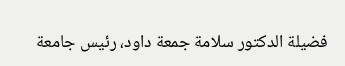فضيلة الدكتور سلامة جمعة داود، رئيس جامعة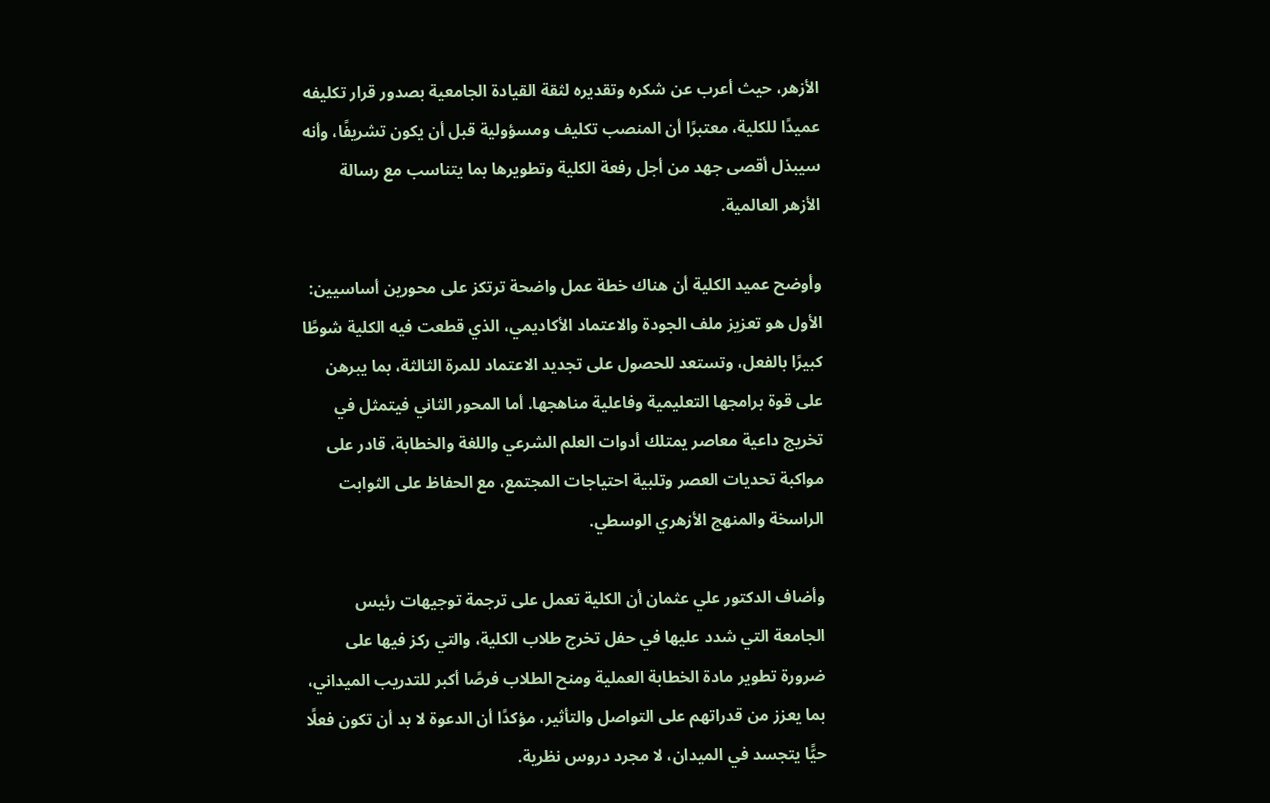الأزهر، حيث أعرب عن شكره وتقديره لثقة القيادة الجامعية بصدور قرار تكليفه عميدًا للكلية، معتبرًا أن المنصب تكليف ومسؤولية قبل أن يكون تشريفًا، وأنه سيبذل أقصى جهد من أجل رفعة الكلية وتطويرها بما يتناسب مع رسالة الأزهر العالمية.

وأوضح عميد الكلية أن هناك خطة عمل واضحة ترتكز على محورين أساسيين: الأول هو تعزيز ملف الجودة والاعتماد الأكاديمي، الذي قطعت فيه الكلية شوطًا كبيرًا بالفعل، وتستعد للحصول على تجديد الاعتماد للمرة الثالثة، بما يبرهن على قوة برامجها التعليمية وفاعلية مناهجها. أما المحور الثاني فيتمثل في تخريج داعية معاصر يمتلك أدوات العلم الشرعي واللغة والخطابة، قادر على مواكبة تحديات العصر وتلبية احتياجات المجتمع، مع الحفاظ على الثوابت الراسخة والمنهج الأزهري الوسطي.

وأضاف الدكتور علي عثمان أن الكلية تعمل على ترجمة توجيهات رئيس الجامعة التي شدد عليها في حفل تخرج طلاب الكلية، والتي ركز فيها على ضرورة تطوير مادة الخطابة العملية ومنح الطلاب فرصًا أكبر للتدريب الميداني، بما يعزز من قدراتهم على التواصل والتأثير، مؤكدًا أن الدعوة لا بد أن تكون فعلًا حيًّا يتجسد في الميدان، لا مجرد دروس نظرية.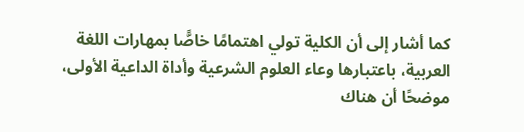كما أشار إلى أن الكلية تولي اهتمامًا خاصًّا بمهارات اللغة العربية، باعتبارها وعاء العلوم الشرعية وأداة الداعية الأولى، موضحًا أن هناك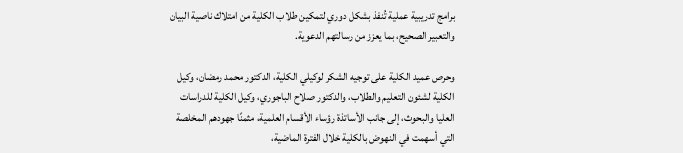برامج تدريبية عملية تُنفذ بشكل دوري لتمكين طلاب الكلية من امتلاك ناصية البيان والتعبير الصحيح، بما يعزز من رسالتهم الدعوية.

وحرص عميد الكلية على توجيه الشكر لوكيلي الكلية، الدكتور محمد رمضان، وكيل الكلية لشئون التعليم والطلاب، والدكتور صلاح الباجوري، وكيل الكلية للدراسات العليا والبحوث، إلى جانب الأساتذة رؤساء الأقسام العلمية، مثمنًا جهودهم المخلصة التي أسهمت في النهوض بالكلية خلال الفترة الماضية،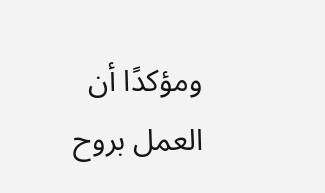ومؤكدًا أن العمل بروح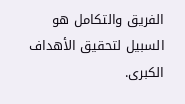الفريق والتكامل هو السبيل لتحقيق الأهداف الكبرى.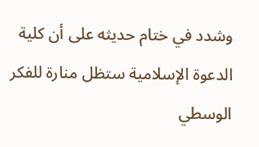وشدد في ختام حديثه على أن كلية الدعوة الإسلامية ستظل منارة للفكر الوسطي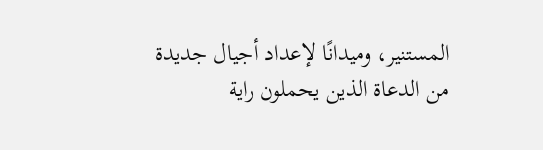المستنير، وميدانًا لإعداد أجيال جديدة من الدعاة الذين يحملون راية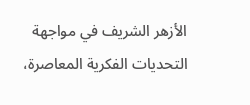الأزهر الشريف في مواجهة التحديات الفكرية المعاصرة،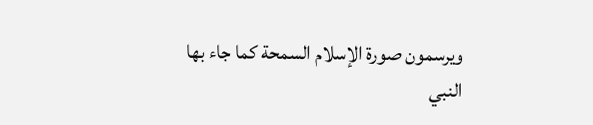ويرسمون صورة الإسلام السمحة كما جاء بها النبي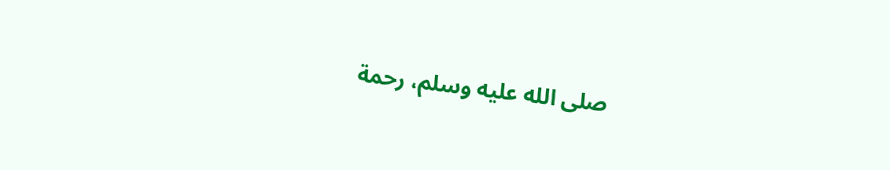صلى الله عليه وسلم، رحمة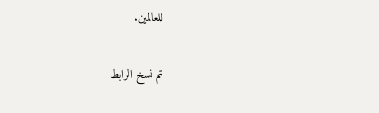للعالمين.

تم نسخ الرابط